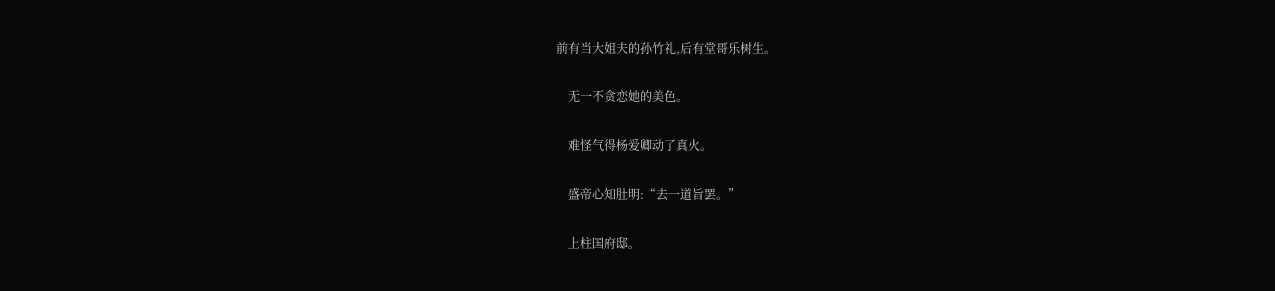前有当大姐夫的孙竹礼,后有堂哥乐树生。

    无一不贪恋她的美色。

    难怪气得杨爱卿动了真火。

    盛帝心知肚明:“去一道旨罢。”

    上柱国府邸。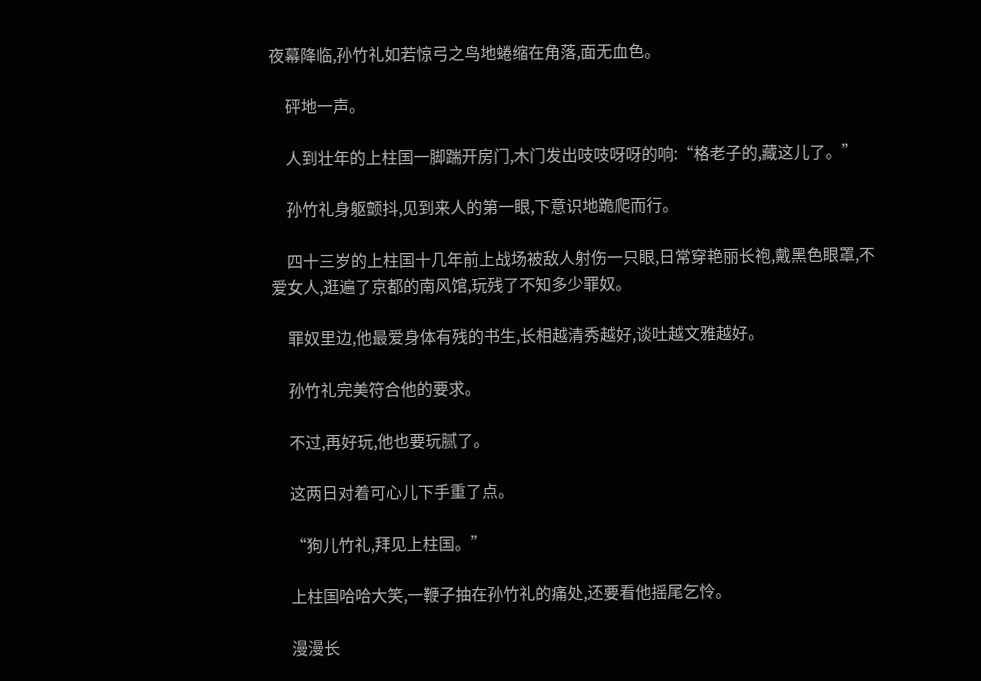夜幕降临,孙竹礼如若惊弓之鸟地蜷缩在角落,面无血色。

    砰地一声。

    人到壮年的上柱国一脚踹开房门,木门发出吱吱呀呀的响:“格老子的,藏这儿了。”

    孙竹礼身躯颤抖,见到来人的第一眼,下意识地跪爬而行。

    四十三岁的上柱国十几年前上战场被敌人射伤一只眼,日常穿艳丽长袍,戴黑色眼罩,不爱女人,逛遍了京都的南风馆,玩残了不知多少罪奴。

    罪奴里边,他最爱身体有残的书生,长相越清秀越好,谈吐越文雅越好。

    孙竹礼完美符合他的要求。

    不过,再好玩,他也要玩腻了。

    这两日对着可心儿下手重了点。

    “狗儿竹礼,拜见上柱国。”

    上柱国哈哈大笑,一鞭子抽在孙竹礼的痛处,还要看他摇尾乞怜。

    漫漫长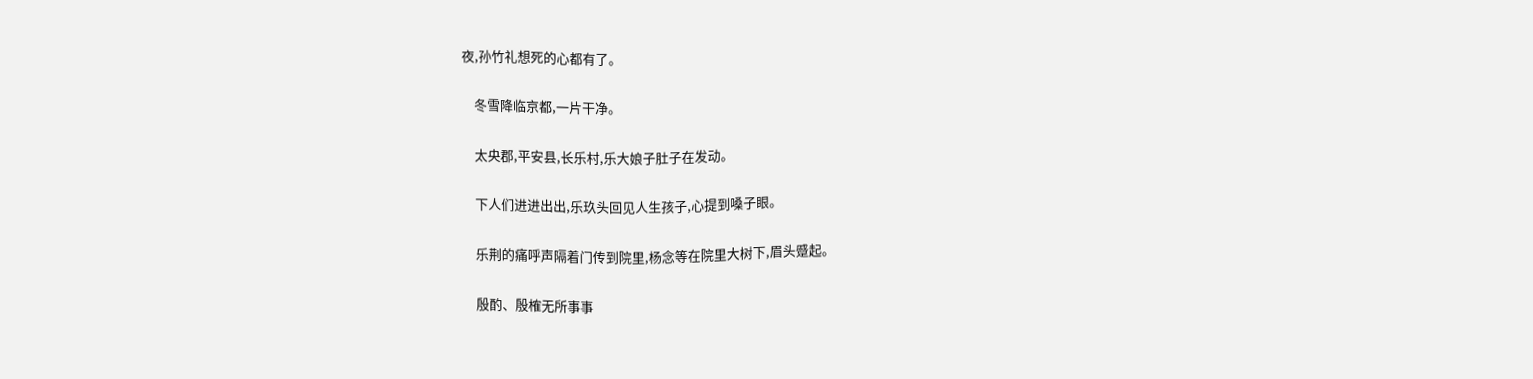夜,孙竹礼想死的心都有了。

    冬雪降临京都,一片干净。

    太央郡,平安县,长乐村,乐大娘子肚子在发动。

    下人们进进出出,乐玖头回见人生孩子,心提到嗓子眼。

    乐荆的痛呼声隔着门传到院里,杨念等在院里大树下,眉头蹙起。

    殷酌、殷榷无所事事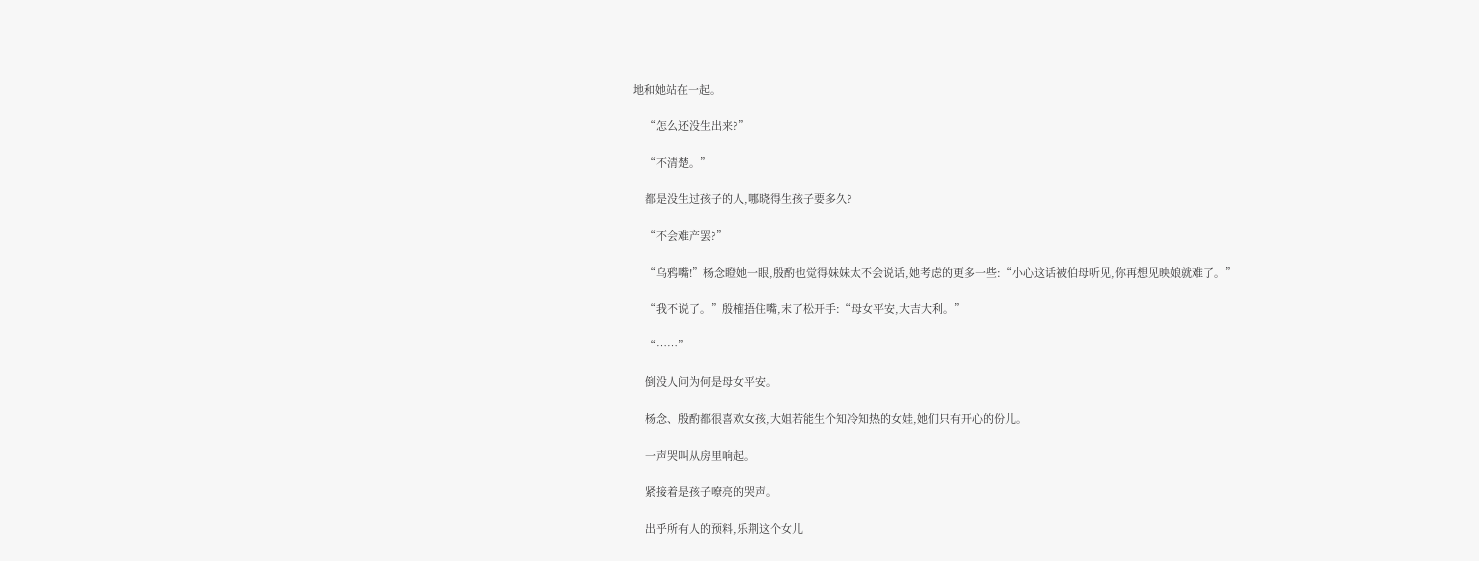地和她站在一起。

    “怎么还没生出来?”

    “不清楚。”

    都是没生过孩子的人,哪晓得生孩子要多久?

    “不会难产罢?”

    “乌鸦嘴!”杨念瞪她一眼,殷酌也觉得妹妹太不会说话,她考虑的更多一些:“小心这话被伯母听见,你再想见映娘就难了。”

    “我不说了。”殷榷捂住嘴,末了松开手:“母女平安,大吉大利。”

    “……”

    倒没人问为何是母女平安。

    杨念、殷酌都很喜欢女孩,大姐若能生个知冷知热的女娃,她们只有开心的份儿。

    一声哭叫从房里响起。

    紧接着是孩子嘹亮的哭声。

    出乎所有人的预料,乐荆这个女儿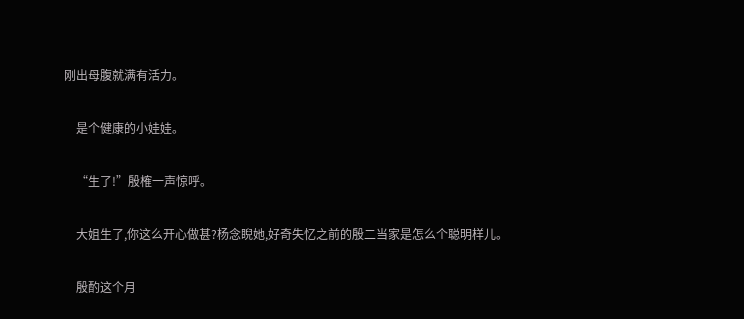刚出母腹就满有活力。

    是个健康的小娃娃。

    “生了!”殷榷一声惊呼。

    大姐生了,你这么开心做甚?杨念睨她,好奇失忆之前的殷二当家是怎么个聪明样儿。

    殷酌这个月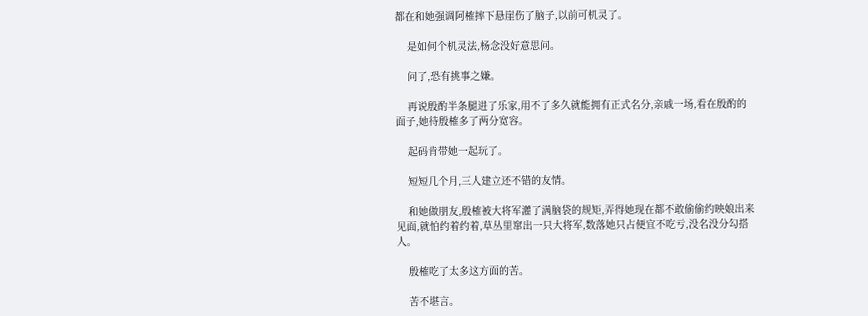都在和她强调阿榷摔下悬崖伤了脑子,以前可机灵了。

    是如何个机灵法,杨念没好意思问。

    问了,恐有挑事之嫌。

    再说殷酌半条腿进了乐家,用不了多久就能拥有正式名分,亲戚一场,看在殷酌的面子,她待殷榷多了两分宽容。

    起码肯带她一起玩了。

    短短几个月,三人建立还不错的友情。

    和她做朋友,殷榷被大将军灌了满脑袋的规矩,弄得她现在都不敢偷偷约映娘出来见面,就怕约着约着,草丛里窜出一只大将军,数落她只占便宜不吃亏,没名没分勾搭人。

    殷榷吃了太多这方面的苦。

    苦不堪言。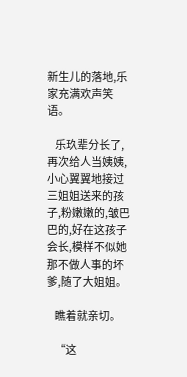新生儿的落地,乐家充满欢声笑语。

    乐玖辈分长了,再次给人当姨姨,小心翼翼地接过三姐姐送来的孩子,粉嫩嫩的,皱巴巴的,好在这孩子会长,模样不似她那不做人事的坏爹,随了大姐姐。

    瞧着就亲切。

    “这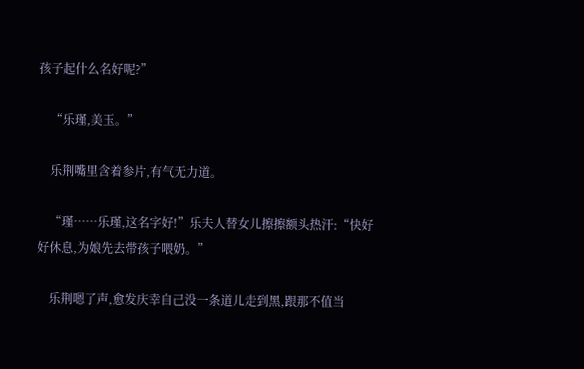孩子起什么名好呢?”

    “乐瑾,美玉。”

    乐荆嘴里含着参片,有气无力道。

    “瑾……乐瑾,这名字好!”乐夫人替女儿擦擦额头热汗:“快好好休息,为娘先去带孩子喂奶。”

    乐荆嗯了声,愈发庆幸自己没一条道儿走到黑,跟那不值当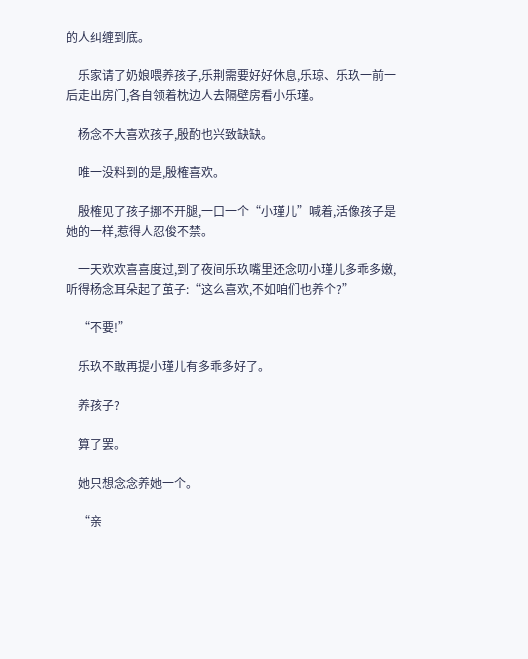的人纠缠到底。

    乐家请了奶娘喂养孩子,乐荆需要好好休息,乐琼、乐玖一前一后走出房门,各自领着枕边人去隔壁房看小乐瑾。

    杨念不大喜欢孩子,殷酌也兴致缺缺。

    唯一没料到的是,殷榷喜欢。

    殷榷见了孩子挪不开腿,一口一个“小瑾儿”喊着,活像孩子是她的一样,惹得人忍俊不禁。

    一天欢欢喜喜度过,到了夜间乐玖嘴里还念叨小瑾儿多乖多嫩,听得杨念耳朵起了茧子:“这么喜欢,不如咱们也养个?”

    “不要!”

    乐玖不敢再提小瑾儿有多乖多好了。

    养孩子?

    算了罢。

    她只想念念养她一个。

    “亲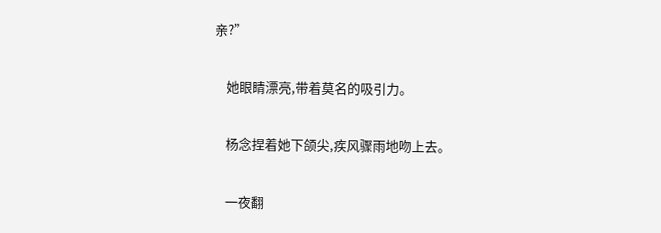亲?”

    她眼睛漂亮,带着莫名的吸引力。

    杨念捏着她下颌尖,疾风骤雨地吻上去。

    一夜翻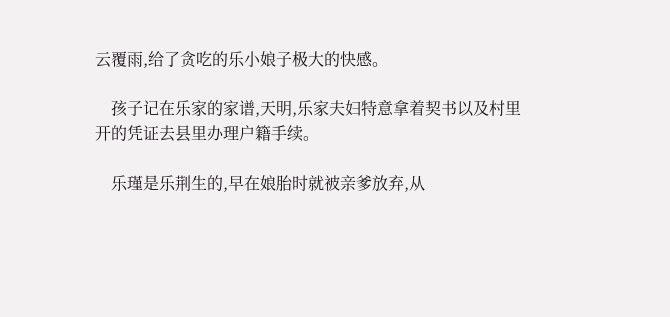云覆雨,给了贪吃的乐小娘子极大的快感。

    孩子记在乐家的家谱,天明,乐家夫妇特意拿着契书以及村里开的凭证去县里办理户籍手续。

    乐瑾是乐荆生的,早在娘胎时就被亲爹放弃,从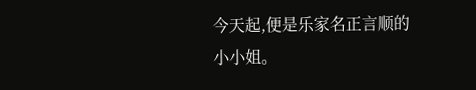今天起,便是乐家名正言顺的小小姐。